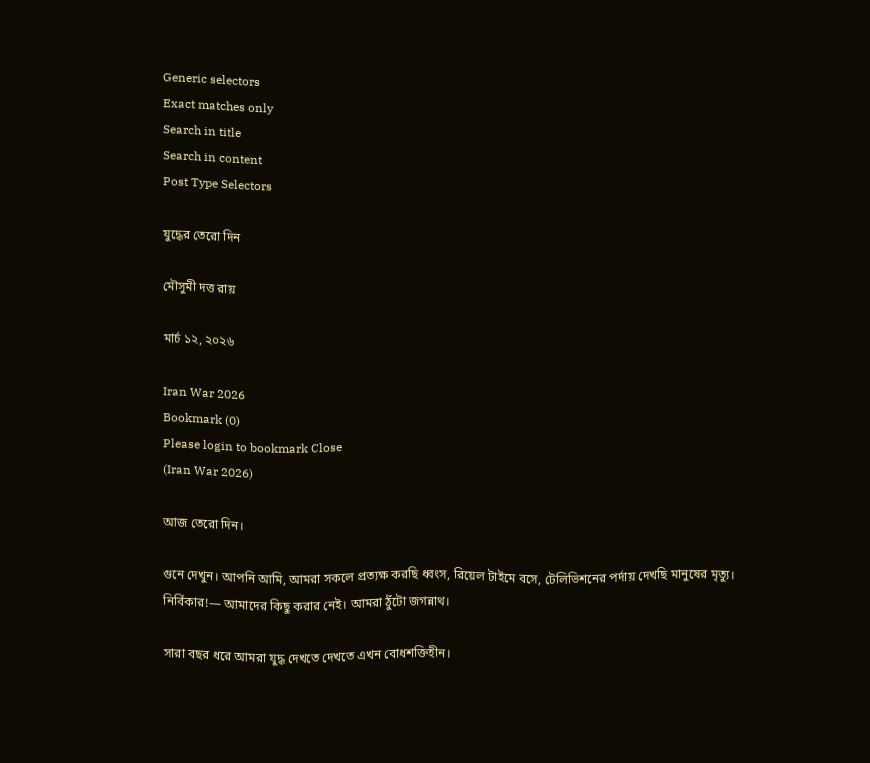Generic selectors
Exact matches only
Search in title
Search in content
Post Type Selectors

যুদ্ধের তেরো দিন

মৌসুমী দত্ত রায়

মার্চ ১২, ২০২৬

Iran War 2026
Bookmark (0)
Please login to bookmark Close
(Iran War 2026)

আজ তেরো দিন।

গুনে দেখুন। আপনি আমি, আমরা সকলে প্রত্যক্ষ করছি ধ্বংস, রিয়েল টাইমে বসে, টেলিভিশনের পর্দায় দেখছি মানুষের মৃত্যু। নির্বিকার!— আমাদের কিছু করার নেই। আমরা ঠুঁটো জগন্নাথ।

সারা বছর ধরে আমরা যুদ্ধ দেখতে দেখতে এখন বোধশক্তিহীন।‌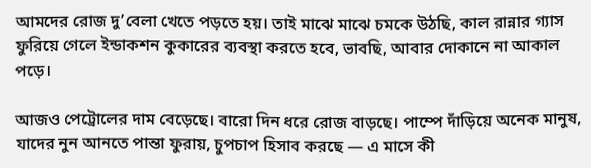আমদের রোজ দু’বেলা খেতে পড়তে হয়।‌ তাই মাঝে মাঝে চমকে উঠছি, কাল রান্নার গ্যাস ফুরিয়ে গেলে ইন্ডাকশন কুকারের ব্যবস্থা করতে হবে, ভাবছি, আবার দোকানে না আকাল পড়ে।

আজও পেট্রোলের দাম বেড়েছে। বারো দিন ধরে রোজ বাড়ছে। পাম্পে দাঁড়িয়ে অনেক মানুষ, যাদের নুন আনতে পান্তা ফুরায়, চুপচাপ হিসাব করছে — এ মাসে কী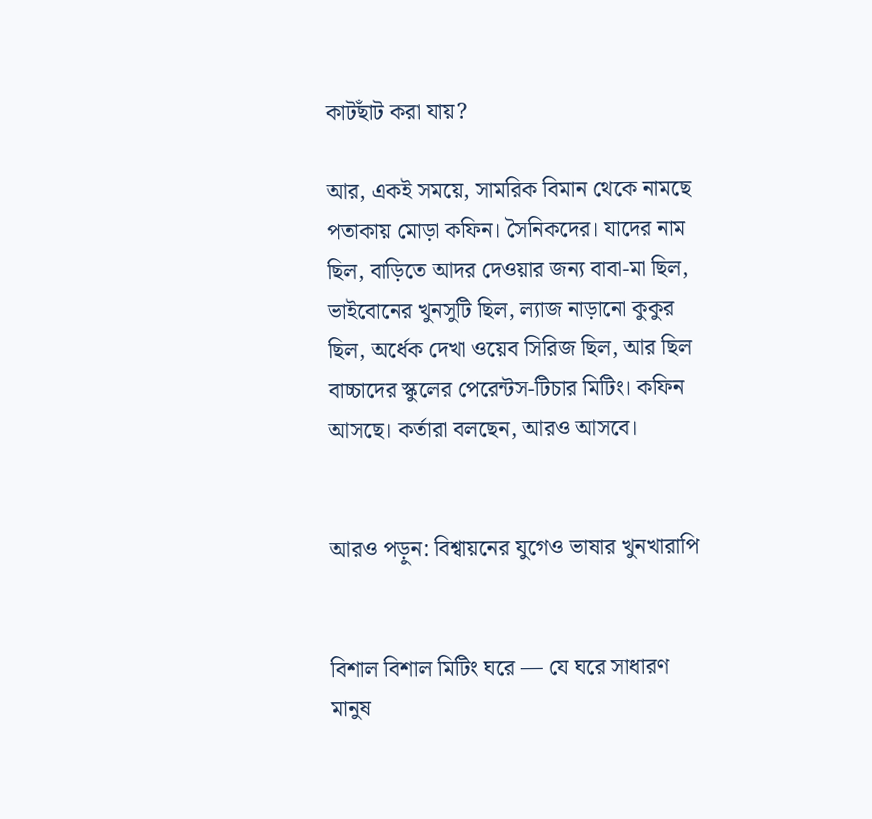কাটছাঁট করা যায়?

আর, একই সময়ে, সামরিক বিমান থেকে নামছে পতাকায় মোড়া কফিন। সৈনিকদের। যাদের নাম ছিল, বাড়িতে আদর দেওয়ার জন্য বাবা-মা ছিল, ভাইবোনের খুনসুটি ছিল, ল্যাজ নাড়ানো কুকুর ছিল, অর্ধেক দেখা ওয়েব সিরিজ ছিল, আর ছিল বাচ্চাদের স্কুলের পেরেন্টস-টিচার মিটিং। কফিন আসছে। কর্তারা বলছেন, আরও আসবে।


আরও পড়ুন: বিশ্বায়নের যুগেও ভাষার খুনখারাপি


বিশাল বিশাল মিটিং ঘরে — যে ঘরে সাধারণ মানুষ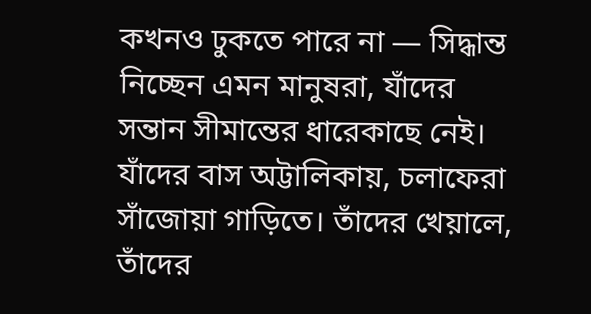কখনও ঢুকতে পারে না — সিদ্ধান্ত নিচ্ছেন এমন মানুষরা, যাঁদের সন্তান সীমান্তের ধারেকাছে নেই। যাঁদের বাস অট্টালিকায়, চলাফেরা সাঁজোয়া গাড়িতে। তাঁদের খেয়ালে, তাঁদের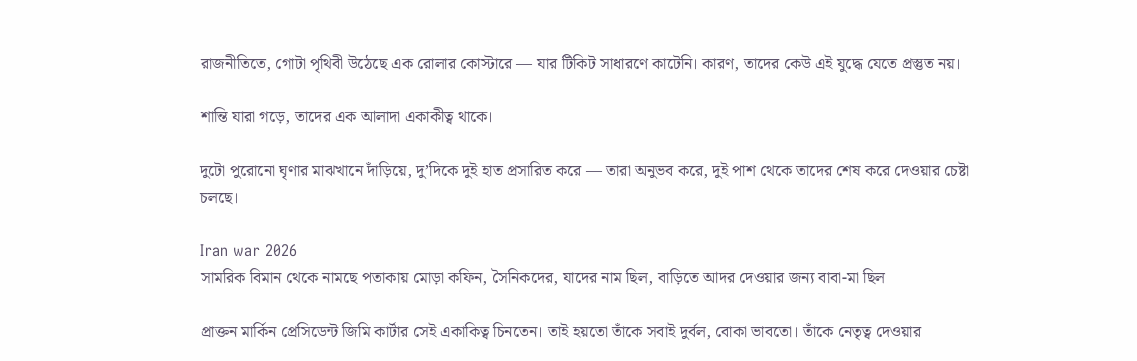রাজনীতিতে, গোটা পৃথিবী উঠেছে এক রোলার কোস্টারে — যার টিকিট সাধারণে কাটেনি। কারণ, তাদের কেউ এই যুদ্ধে যেতে প্রস্তুত নয়।

শান্তি যারা গড়ে, তাদের এক আলাদা একাকীত্ব থাকে।

দুটো পুরোনো ঘৃণার মাঝখানে দাঁড়িয়ে, দু’দিকে দুই হাত প্রসারিত করে — তারা অনুভব করে, দুই পাশ থেকে তাদের শেষ করে দেওয়ার চেষ্টা চলছে।

Iran war 2026
সামরিক বিমান থেকে নামছে পতাকায় মোড়া কফিন, সৈনিকদের, যাদের নাম ছিল, বাড়িতে আদর দেওয়ার জন্য বাবা-মা ছিল

প্রাক্তন মার্কিন প্রেসিডেন্ট জিমি কার্টার সেই একাকিত্ব চিনতেন। তাই হয়তো তাঁকে সবাই দুর্বল, বোকা ভাবতো। তাঁকে নেতৃত্ব দেওয়ার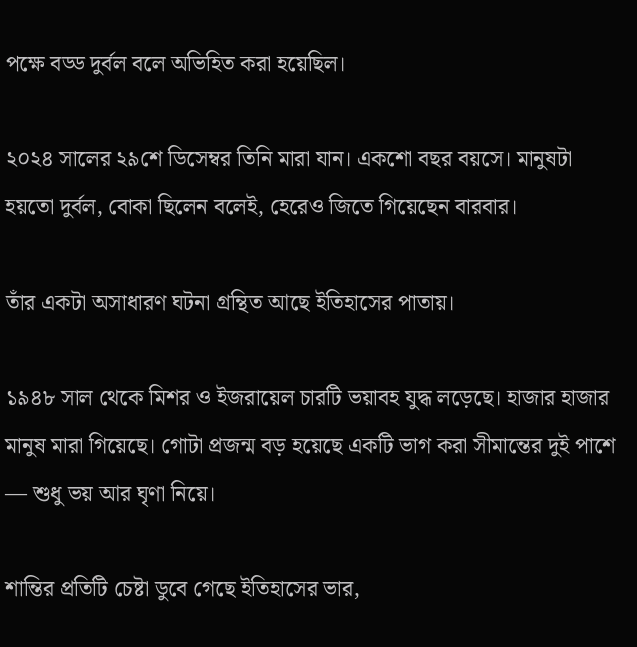পক্ষে বড্ড দুর্বল বলে অভিহিত করা হয়েছিল।

২০২৪ সালের ২৯শে ডিসেম্বর তিনি মারা যান। একশো বছর বয়সে। মানুষটা হয়তো দুর্বল, বোকা ছিলেন বলেই, হেরেও জিতে গিয়েছেন বারবার।

তাঁর একটা অসাধারণ ঘটনা গ্রন্থিত আছে ইতিহাসের পাতায়।

১৯৪৮ সাল থেকে মিশর ও ইজরায়েল চারটি ভয়াবহ যুদ্ধ লড়েছে। হাজার হাজার মানুষ মারা গিয়েছে। গোটা প্রজন্ম বড় হয়েছে একটি ভাগ করা সীমান্তের দুই পাশে — শুধু ভয় আর ঘৃণা নিয়ে।

শান্তির প্রতিটি চেষ্টা ডুবে গেছে ইতিহাসের ভার,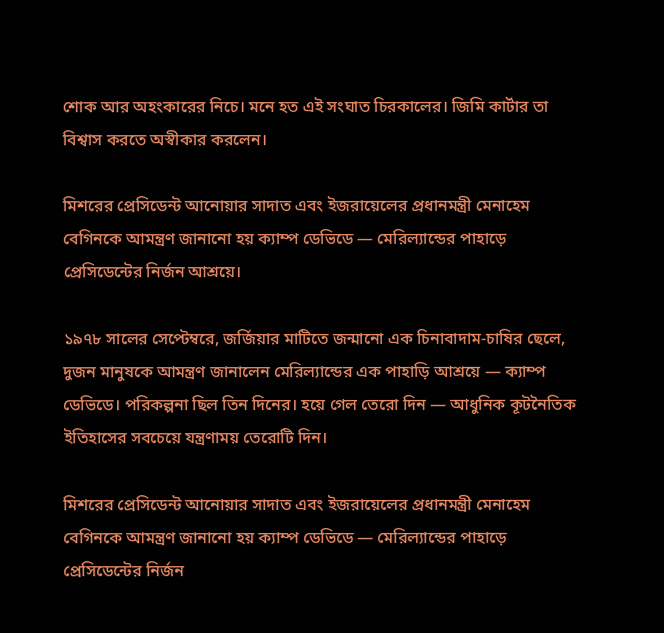শোক আর অহংকারের নিচে। মনে হত এই সংঘাত চিরকালের। জিমি কার্টার তা বিশ্বাস করতে অস্বীকার করলেন।

মিশরের প্রেসিডেন্ট আনোয়ার সাদাত এবং ইজরায়েলের প্রধানমন্ত্রী মেনাহেম বেগিনকে আমন্ত্রণ জানানো হয় ক্যাম্প ডেভিডে — মেরিল্যান্ডের পাহাড়ে প্রেসিডেন্টের নির্জন আশ্রয়ে।

১৯৭৮ সালের সেপ্টেম্বরে, জর্জিয়ার মাটিতে জন্মানো এক চিনাবাদাম-চাষির ছেলে, দুজন মানুষকে আমন্ত্রণ জানালেন মেরিল্যান্ডের এক পাহাড়ি আশ্রয়ে — ক্যাম্প ডেভিডে। পরিকল্পনা ছিল তিন দিনের। হয়ে গেল তেরো দিন — আধুনিক কূটনৈতিক ইতিহাসের সবচেয়ে যন্ত্রণাময় তেরোটি দিন।

মিশরের প্রেসিডেন্ট আনোয়ার সাদাত এবং ইজরায়েলের প্রধানমন্ত্রী মেনাহেম বেগিনকে আমন্ত্রণ জানানো হয় ক্যাম্প ডেভিডে — মেরিল্যান্ডের পাহাড়ে প্রেসিডেন্টের নির্জন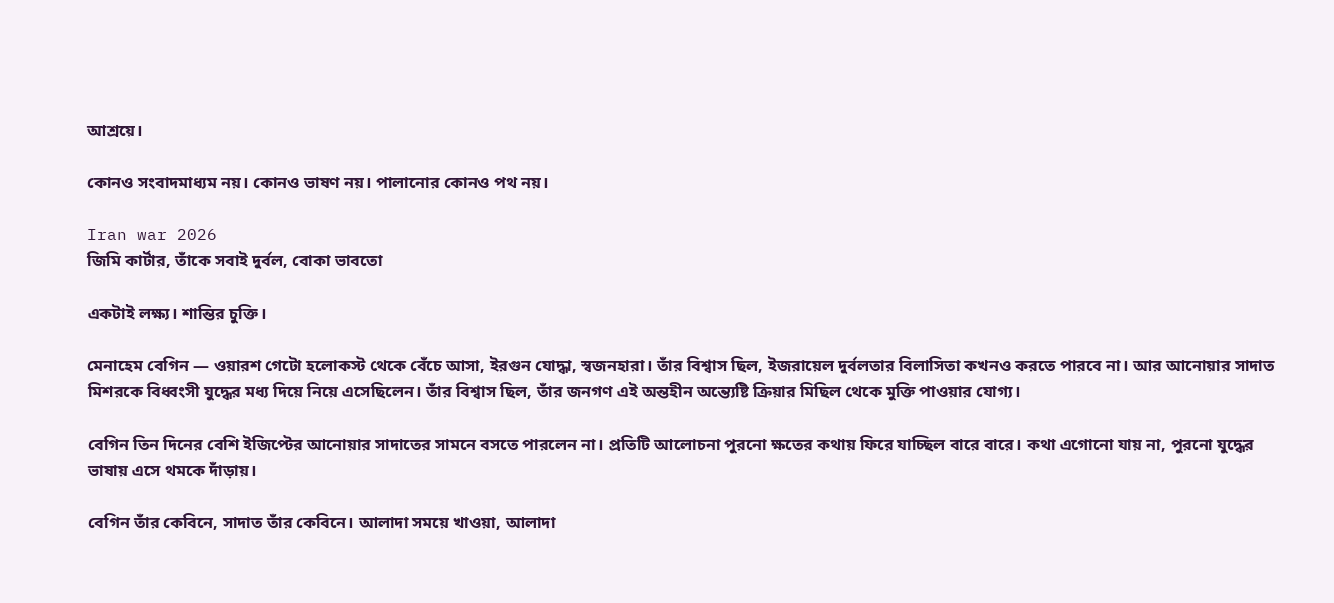আশ্রয়ে।

কোনও সংবাদমাধ্যম নয়। কোনও ভাষণ নয়। পালানোর কোনও পথ নয়।

Iran war 2026
জিমি কার্টার, তাঁকে সবাই দুর্বল, বোকা ভাবতো

একটাই লক্ষ্য। শান্তির চুক্তি।

মেনাহেম বেগিন — ওয়ারশ গেটো হলোকস্ট থেকে বেঁচে আসা, ইরগুন যোদ্ধা, স্বজনহারা। তাঁর বিশ্বাস ছিল, ইজরায়েল দুর্বলতার বিলাসিতা কখনও করতে পারবে না। আর আনোয়ার সাদাত মিশরকে বিধ্বংসী যুদ্ধের মধ্য দিয়ে নিয়ে এসেছিলেন। তাঁর বিশ্বাস ছিল, তাঁর জনগণ এই অন্তহীন অন্ত্যেষ্টি ক্রিয়ার মিছিল থেকে মুক্তি পাওয়ার যোগ্য।

বেগিন তিন দিনের বেশি ইজিপ্টের আনোয়ার সাদাতের সামনে বসতে পারলেন না। প্রতিটি আলোচনা পুরনো ক্ষতের কথায় ফিরে যাচ্ছিল বারে বারে। কথা এগোনো যায় না, পুরনো যুদ্ধের ভাষায় এসে থমকে দাঁড়ায়।

বেগিন তাঁর কেবিনে, সাদাত তাঁর কেবিনে। আলাদা সময়ে খাওয়া, আলাদা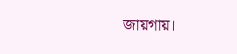জায়গায়।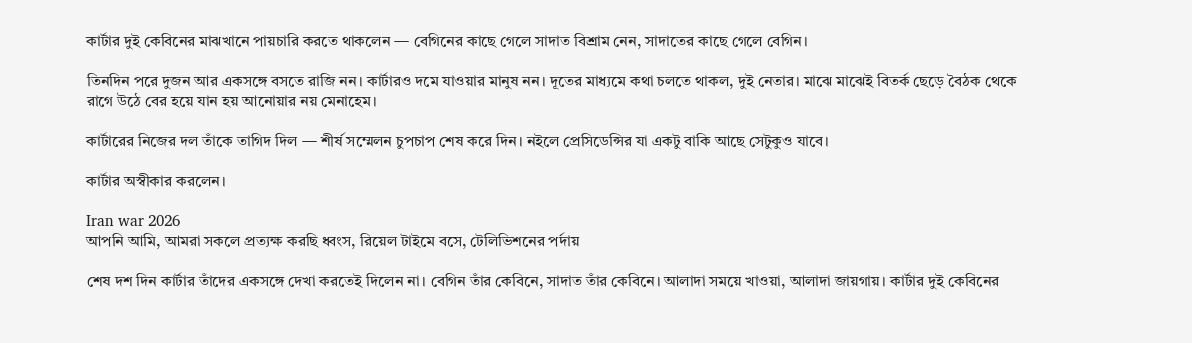কার্টার দুই কেবিনের মাঝখানে পায়চারি করতে থাকলেন — বেগিনের কাছে গেলে সাদাত বিশ্রাম নেন, সাদাতের কাছে গেলে বেগিন।

তিনদিন পরে দুজন আর একসঙ্গে বসতে রাজি নন। কার্টারও দমে যাওয়ার মানুষ নন। দূতের মাধ্যমে কথা চলতে থাকল, দুই নেতার। মাঝে মাঝেই বিতর্ক ছেড়ে বৈঠক থেকে রাগে উঠে বের হয়ে যান হয় আনোয়ার নয় মেনাহেম।

কার্টারের নিজের দল তাঁকে তাগিদ দিল — শীর্ষ সম্মেলন চুপচাপ শেষ করে দিন। নইলে প্রেসিডেন্সির যা একটু বাকি আছে সেটুকুও যাবে।

কার্টার অস্বীকার করলেন।

Iran war 2026
আপনি আমি, আমরা সকলে প্রত্যক্ষ করছি ধ্বংস, রিয়েল টাইমে বসে, টেলিভিশনের পর্দায়

শেষ দশ দিন কার্টার তাঁদের একসঙ্গে দেখা করতেই দিলেন না। বেগিন তাঁর কেবিনে, সাদাত তাঁর কেবিনে। আলাদা সময়ে খাওয়া, আলাদা জায়গায়। কার্টার দুই কেবিনের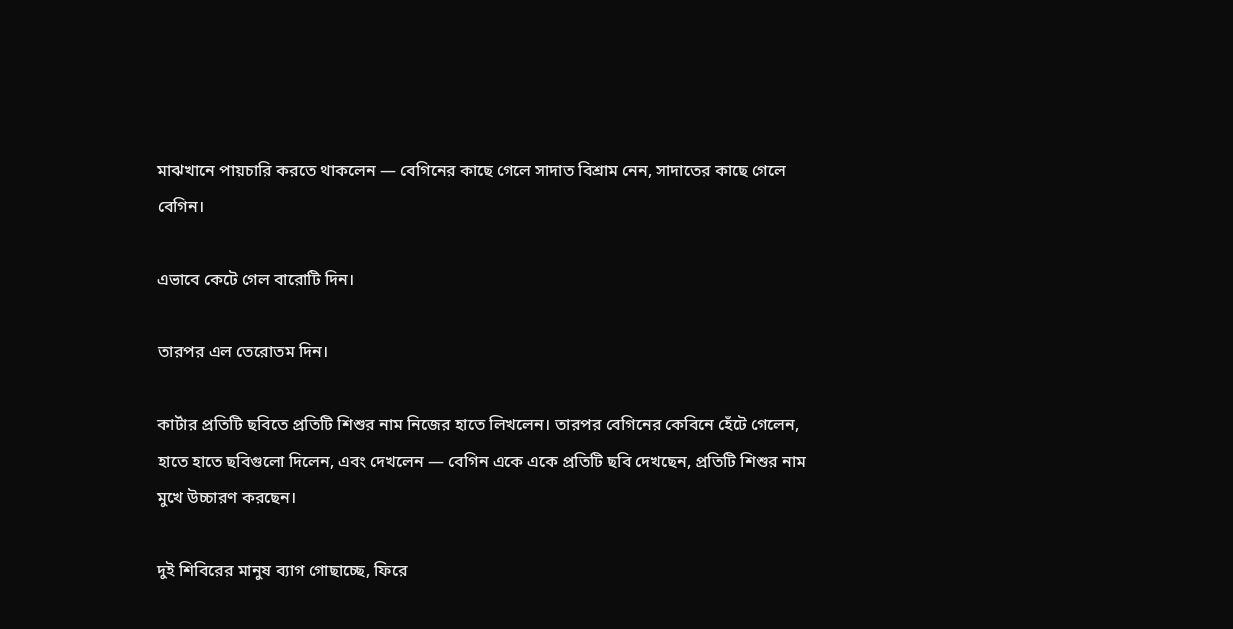মাঝখানে পায়চারি করতে থাকলেন — বেগিনের কাছে গেলে সাদাত বিশ্রাম নেন, সাদাতের কাছে গেলে বেগিন।

এভাবে কেটে গেল বারোটি দিন।

তারপর এল তেরোতম দিন।

কার্টার প্রতিটি ছবিতে প্রতিটি শিশুর নাম নিজের হাতে লিখলেন। তারপর বেগিনের কেবিনে হেঁটে গেলেন, হাতে হাতে ছবিগুলো দিলেন, এবং দেখলেন — বেগিন একে একে প্রতিটি ছবি দেখছেন, প্রতিটি শিশুর নাম মুখে উচ্চারণ করছেন।

দুই শিবিরের মানুষ ব্যাগ গোছাচ্ছে, ফিরে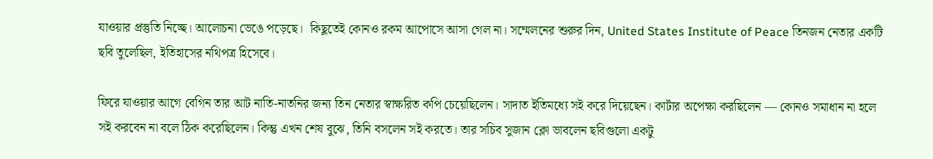যাওয়ার প্রস্তুতি নিচ্ছে। আলোচনা ভেঙে পড়েছে।  কিছুতেই কোনও রকম আপোসে আসা গেল না। সম্মেলনের শুরুর দিন, United States Institute of Peace তিনজন নেতার একটি ছবি তুলেছিল, ইতিহাসের নথিপত্র হিসেবে।

ফিরে যাওয়ার আগে বেগিন তার আট নাতি-নাতনির জন্য তিন নেতার স্বাক্ষরিত কপি চেয়েছিলেন। সাদাত ইতিমধ্যে সই করে দিয়েছেন। কার্টার অপেক্ষা করছিলেন — কোনও সমাধান না হলে সই করবেন না বলে ঠিক করেছিলেন। কিন্তু এখন শেষ বুঝে, তিনি বসলেন সই করতে। তার সচিব সুজান ক্লো ভাবলেন ছবিগুলো একটু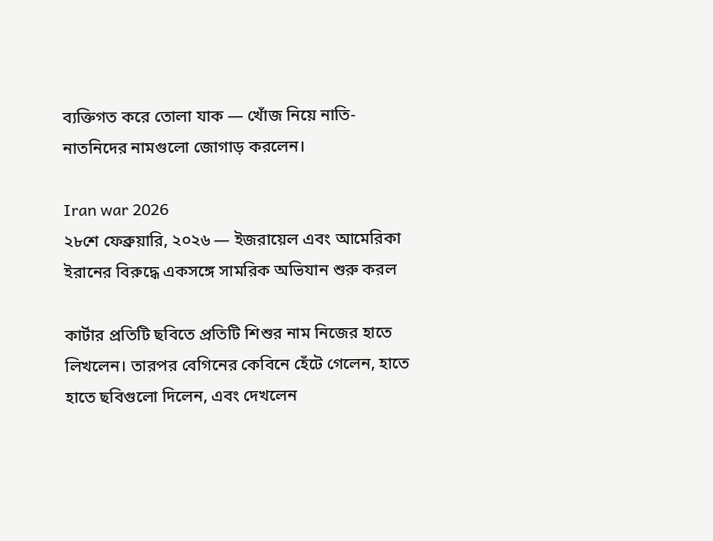ব্যক্তিগত করে তোলা যাক — খোঁজ নিয়ে নাতি-নাতনিদের নামগুলো জোগাড় করলেন।

Iran war 2026
২৮শে ফেব্রুয়ারি, ২০২৬ — ইজরায়েল এবং আমেরিকা ইরানের বিরুদ্ধে একসঙ্গে সামরিক অভিযান শুরু করল

কার্টার প্রতিটি ছবিতে প্রতিটি শিশুর নাম নিজের হাতে লিখলেন। তারপর বেগিনের কেবিনে হেঁটে গেলেন, হাতে হাতে ছবিগুলো দিলেন, এবং দেখলেন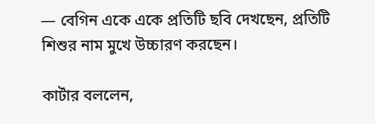— বেগিন একে একে প্রতিটি ছবি দেখছেন, প্রতিটি শিশুর নাম মুখে উচ্চারণ করছেন।

কার্টার বললেন,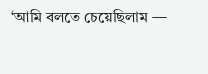‘আমি বলতে চেয়েছিলাম —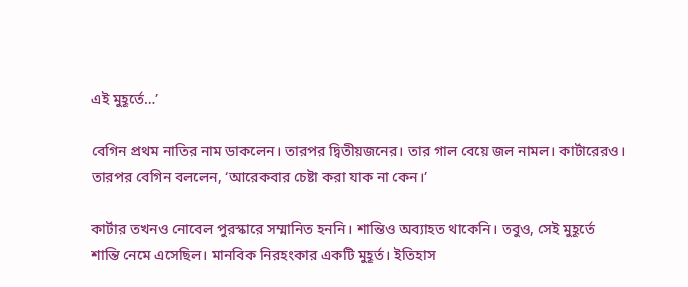এই মুহূর্তে…’

বেগিন প্রথম নাতির নাম ডাকলেন। তারপর দ্বিতীয়জনের। তার গাল বেয়ে জল নামল। কার্টারেরও। তারপর বেগিন বললেন, ‘আরেকবার চেষ্টা করা যাক না কেন।’

কার্টার তখনও নোবেল পুরস্কারে সম্মানিত হননি। শান্তিও অব্যাহত থাকেনি। তবুও, সেই মুহূর্তে শান্তি নেমে এসেছিল। মানবিক নিরহংকার একটি মুহূর্ত। ইতিহাস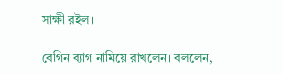সাক্ষী রইল।

বেগিন ব্যাগ নামিয়ে রাখলেন। বললেন,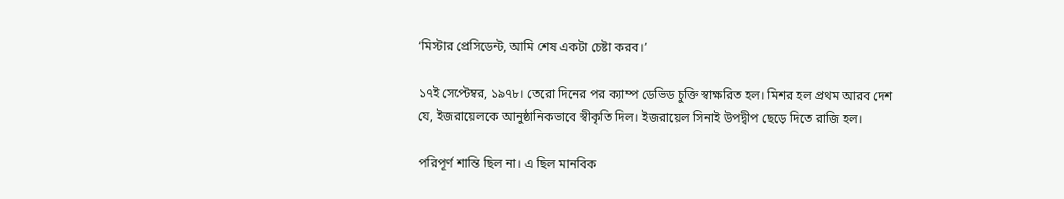‘মিস্টার প্রেসিডেন্ট, আমি শেষ একটা চেষ্টা করব।’

১৭ই সেপ্টেম্বর, ১৯৭৮। তেরো দিনের পর ক্যাম্প ডেভিড চুক্তি স্বাক্ষরিত হল। মিশর হল প্রথম আরব দেশ যে, ইজরায়েলকে আনুষ্ঠানিকভাবে স্বীকৃতি দিল। ইজরায়েল সিনাই উপদ্বীপ ছেড়ে দিতে রাজি হল।

পরিপূর্ণ শান্তি ছিল না। এ ছিল মানবিক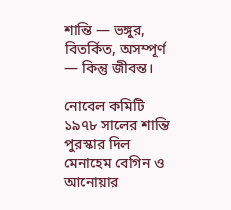শান্তি — ভঙ্গুর, বিতর্কিত, অসম্পূর্ণ — কিন্তু জীবন্ত।

নোবেল কমিটি ১৯৭৮ সালের শান্তি পুরস্কার দিল মেনাহেম বেগিন ও আনোয়ার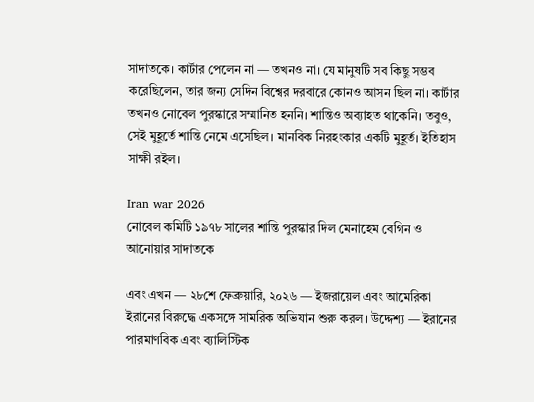সাদাতকে। কার্টার পেলেন না — তখনও না। যে মানুষটি সব কিছু সম্ভব করেছিলেন, তার জন্য সেদিন বিশ্বের দরবারে কোনও আসন ছিল না। কার্টার তখনও নোবেল পুরস্কারে সম্মানিত হননি। শান্তিও অব্যাহত থাকেনি। তবুও, সেই মুহূর্তে শান্তি নেমে এসেছিল। মানবিক নিরহংকার একটি মুহূর্ত। ইতিহাস সাক্ষী রইল।

Iran war 2026
নোবেল কমিটি ১৯৭৮ সালের শান্তি পুরস্কার দিল মেনাহেম বেগিন ও আনোয়ার সাদাতকে

এবং এখন — ২৮শে ফেব্রুয়ারি, ২০২৬ — ইজরায়েল এবং আমেরিকা ইরানের বিরুদ্ধে একসঙ্গে সামরিক অভিযান শুরু করল। উদ্দেশ্য — ইরানের পারমাণবিক এবং ব্যালিস্টিক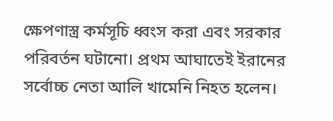ক্ষেপণাস্ত্র কর্মসূচি ধ্বংস করা এবং সরকার পরিবর্তন ঘটানো। প্রথম আঘাতেই ইরানের সর্বোচ্চ নেতা আলি খামেনি নিহত হলেন।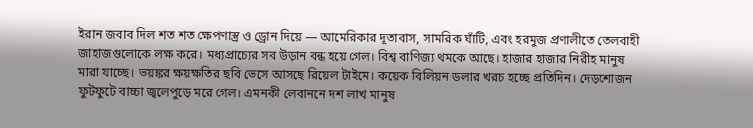ইরান জবাব দিল শত শত ক্ষেপণাস্ত্র ও ড্রোন দিয়ে — আমেরিকার দূতাবাস, সামরিক ঘাঁটি, এবং হরমুজ প্রণালীতে তেলবাহী জাহাজগুলোকে লক্ষ করে। মধ্যপ্রাচ্যের সব উড়ান বন্ধ হয়ে গেল। বিশ্ব বাণিজ্য থমকে আছে। হাজার হাজার নিরীহ মানুষ মারা যাচ্ছে। ভয়ঙ্কর ক্ষয়ক্ষতির ছবি ভেসে আসছে রিয়েল টাইমে। কয়েক বিলিয়ন ডলার খরচ হচ্ছে প্রতিদিন। দেড়শোজন ফুটফুটে বাচ্চা জ্বলেপুড়ে মরে গেল। এমনকী লেবাননে দশ লাখ মানুষ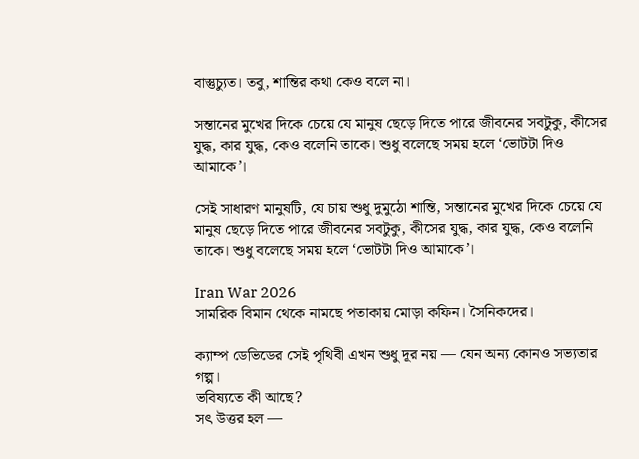বাস্তুচ্যুত। তবু, শান্তির কথা কেও বলে না।

সন্তানের মুখের দিকে চেয়ে যে মানুষ ছেড়ে দিতে পারে জীবনের সবটুকু, কীসের যুদ্ধ, কার যুদ্ধ, কেও বলেনি তাকে। শুধু বলেছে সময় হলে ‘ভোটটা দিও আমাকে’।

সেই সাধারণ মানুষটি, যে চায় শুধু দুমুঠো শান্তি, সন্তানের মুখের দিকে চেয়ে যে মানুষ ছেড়ে দিতে পারে জীবনের সবটুকু, কীসের যুদ্ধ, কার যুদ্ধ, কেও বলেনি তাকে। শুধু বলেছে সময় হলে ‘ভোটটা দিও আমাকে’।

Iran War 2026
সামরিক বিমান থেকে নামছে পতাকায় মোড়া কফিন। সৈনিকদের।

ক্যাম্প ডেভিডের সেই পৃথিবী এখন শুধু দূর নয় — যেন অন্য কোনও সভ্যতার গল্প।
ভবিষ্যতে কী আছে?
সৎ উত্তর হল —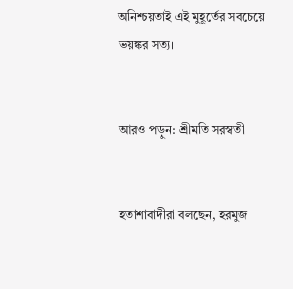অনিশ্চয়তাই এই মুহূর্তের সবচেয়ে ভয়ঙ্কর সত্য।


আরও পড়ুন: শ্রীমতি সরস্বতী


হতাশাবাদীরা বলছেন, হরমুজ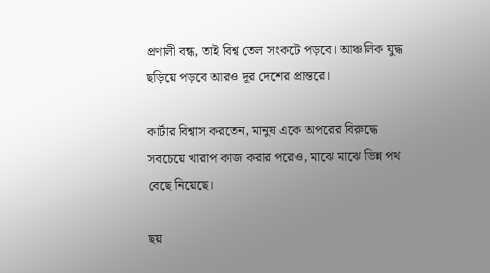প্রণালী বন্ধ, তাই বিশ্ব তেল সংকটে পড়বে। আঞ্চলিক যুদ্ধ ছড়িয়ে পড়বে আরও দূর দেশের প্রান্তরে।

কার্টার বিশ্বাস করতেন, মানুষ একে অপরের বিরুদ্ধে সবচেয়ে খারাপ কাজ করার পরেও, মাঝে মাঝে ভিন্ন পথ বেছে নিয়েছে।

ছয়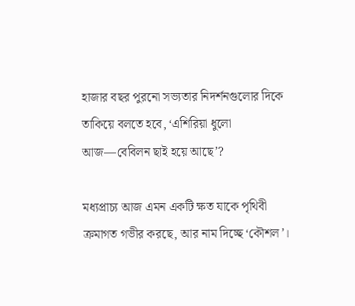হাজার বছর পুরনো সভ্যতার নিদর্শনগুলোর দিকে তাকিয়ে বলতে হবে, ‘এশিরিয়া ধুলো আজ—বেবিলন ছাই হয়ে আছে’?

মধ্যপ্রাচ্য আজ এমন একটি ক্ষত যাকে পৃথিবী ক্রমাগত গভীর করছে, আর নাম দিচ্ছে ‘কৌশল’।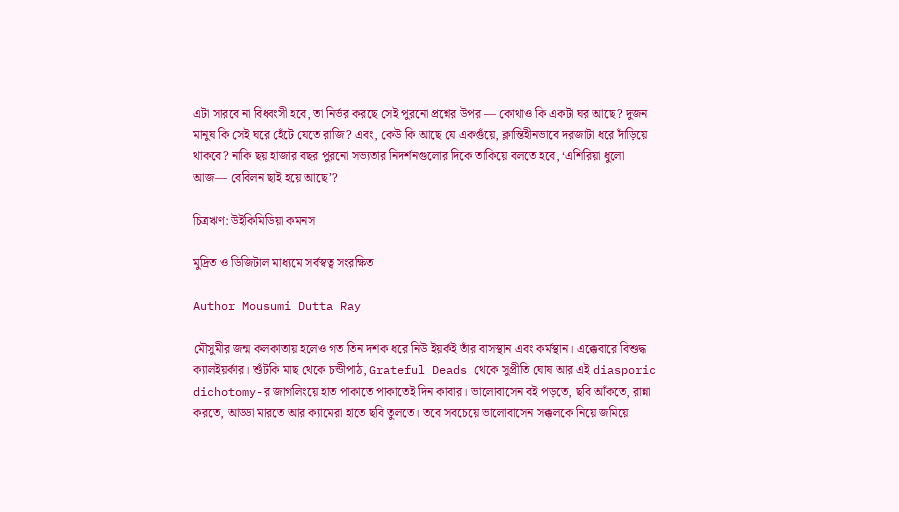এটা সারবে না বিধ্বংসী হবে, তা নির্ভর করছে সেই পুরনো প্রশ্নের উপর — কোথাও কি একটা ঘর আছে? দুজন মানুষ কি সেই ঘরে হেঁটে যেতে রাজি? এবং, কেউ কি আছে যে একগুঁয়ে, ক্লান্তিহীনভাবে দরজাটা ধরে দাঁড়িয়ে থাকবে? নাকি ছয় হাজার বছর পুরনো সভ্যতার নিদর্শনগুলোর দিকে তাকিয়ে বলতে হবে, ‘এশিরিয়া ধুলো আজ— বেবিলন ছাই হয়ে আছে’?

চিত্রঋণ: উইকিমিডিয়া কমনস

মুদ্রিত ও ডিজিটাল মাধ্যমে সর্বস্বত্ব সংরক্ষিত

Author Mousumi Dutta Ray

মৌসুমীর জন্ম কলকাতায় হলেও গত তিন দশক ধরে নিউ ইয়র্কই তাঁর বাসস্থান এবং কর্মস্থান। এক্কেবারে বিশুদ্ধ ক্যালইয়র্কার। শুঁটকি মাছ থেকে চন্ডীপাঠ, Grateful Deads থেকে সুপ্রীতি ঘোষ আর এই diasporic dichotomy-র জাগলিংয়ে হাত পাকাতে পাকাতেই দিন কাবার। ভালোবাসেন বই পড়তে, ছবি আঁকতে, রান্না করতে, আড্ডা মারতে আর ক্যামেরা হাতে ছবি তুলতে। তবে সবচেয়ে ভালোবাসেন সক্কলকে নিয়ে জমিয়ে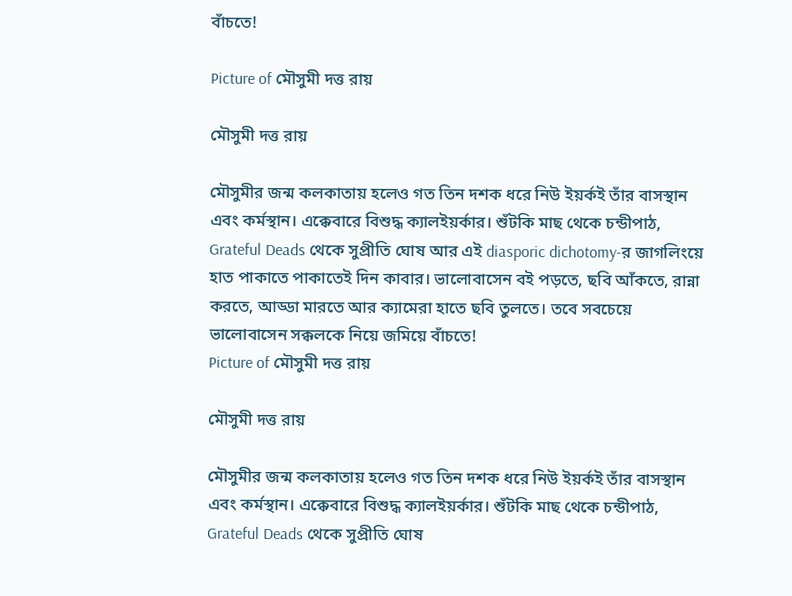বাঁচতে!

Picture of মৌসুমী দত্ত রায়

মৌসুমী দত্ত রায়

মৌসুমীর জন্ম কলকাতায় হলেও গত তিন দশক ধরে নিউ ইয়র্কই তাঁর বাসস্থান এবং কর্মস্থান। এক্কেবারে বিশুদ্ধ ক্যালইয়র্কার। শুঁটকি মাছ থেকে চন্ডীপাঠ, Grateful Deads থেকে সুপ্রীতি ঘোষ আর এই diasporic dichotomy-র জাগলিংয়ে হাত পাকাতে পাকাতেই দিন কাবার। ভালোবাসেন বই পড়তে, ছবি আঁকতে, রান্না করতে, আড্ডা মারতে আর ক্যামেরা হাতে ছবি তুলতে। তবে সবচেয়ে ভালোবাসেন সক্কলকে নিয়ে জমিয়ে বাঁচতে!
Picture of মৌসুমী দত্ত রায়

মৌসুমী দত্ত রায়

মৌসুমীর জন্ম কলকাতায় হলেও গত তিন দশক ধরে নিউ ইয়র্কই তাঁর বাসস্থান এবং কর্মস্থান। এক্কেবারে বিশুদ্ধ ক্যালইয়র্কার। শুঁটকি মাছ থেকে চন্ডীপাঠ, Grateful Deads থেকে সুপ্রীতি ঘোষ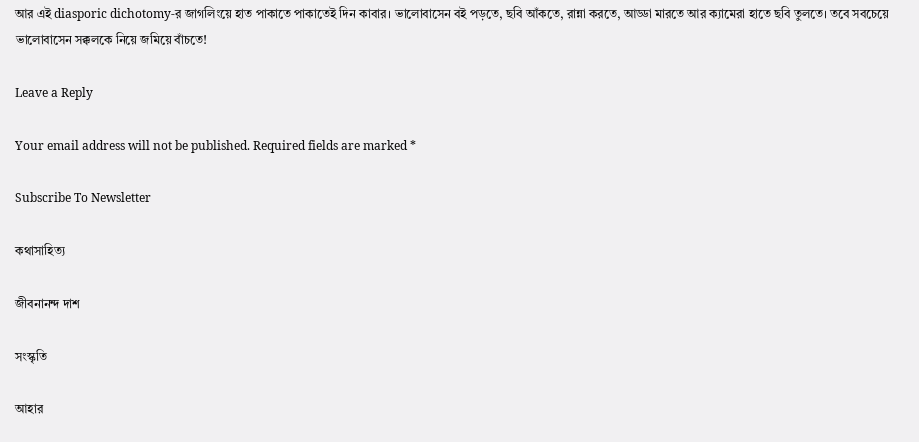আর এই diasporic dichotomy-র জাগলিংয়ে হাত পাকাতে পাকাতেই দিন কাবার। ভালোবাসেন বই পড়তে, ছবি আঁকতে, রান্না করতে, আড্ডা মারতে আর ক্যামেরা হাতে ছবি তুলতে। তবে সবচেয়ে ভালোবাসেন সক্কলকে নিয়ে জমিয়ে বাঁচতে!

Leave a Reply

Your email address will not be published. Required fields are marked *

Subscribe To Newsletter

কথাসাহিত্য

জীবনানন্দ দাশ

সংস্কৃতি

আহার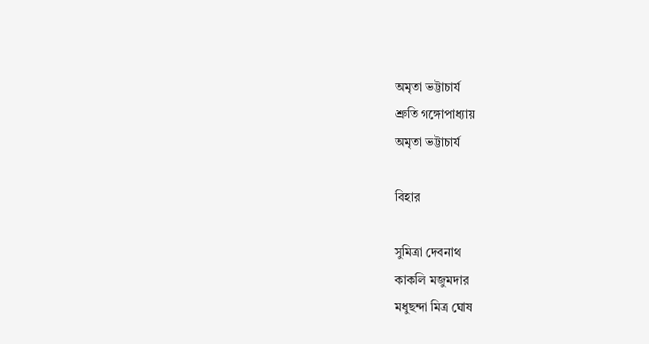অমৃতা ভট্টাচার্য
শ্রুতি গঙ্গোপাধ্যায়
অমৃতা ভট্টাচার্য

বিহার

সুমিত্রা দেবনাথ
কাকলি মজুমদার
মধুছন্দা মিত্র ঘোষ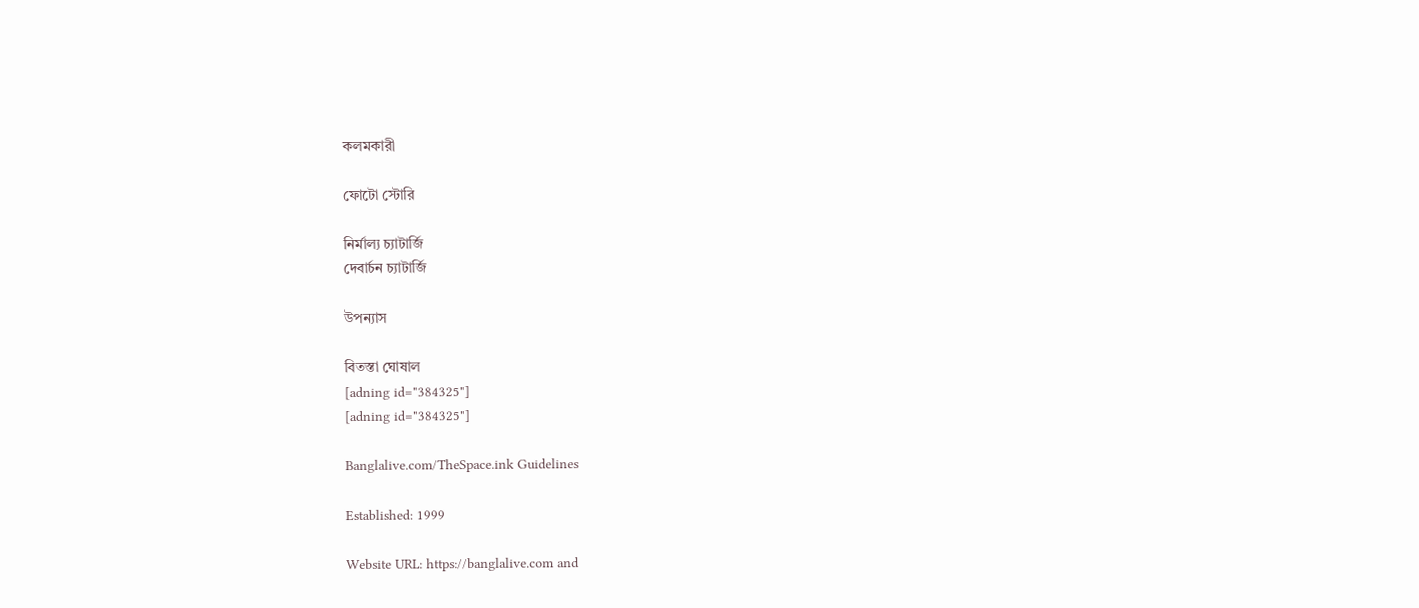কলমকারী

ফোটো স্টোরি

নির্মাল্য চ্যাটার্জি
দেবার্চন চ্যাটার্জি

উপন্যাস

বিতস্তা ঘোষাল
[adning id="384325"]
[adning id="384325"]

Banglalive.com/TheSpace.ink Guidelines

Established: 1999

Website URL: https://banglalive.com and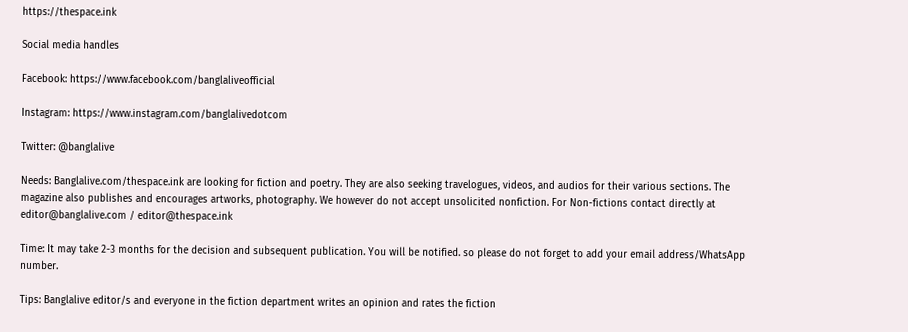https://thespace.ink

Social media handles

Facebook: https://www.facebook.com/banglaliveofficial

Instagram: https://www.instagram.com/banglalivedotcom

Twitter: @banglalive

Needs: Banglalive.com/thespace.ink are looking for fiction and poetry. They are also seeking travelogues, videos, and audios for their various sections. The magazine also publishes and encourages artworks, photography. We however do not accept unsolicited nonfiction. For Non-fictions contact directly at editor@banglalive.com / editor@thespace.ink

Time: It may take 2-3 months for the decision and subsequent publication. You will be notified. so please do not forget to add your email address/WhatsApp number.

Tips: Banglalive editor/s and everyone in the fiction department writes an opinion and rates the fiction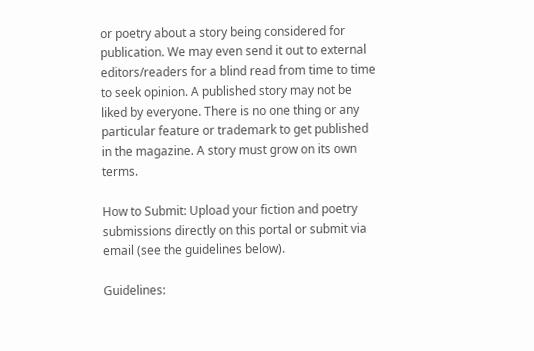or poetry about a story being considered for publication. We may even send it out to external editors/readers for a blind read from time to time to seek opinion. A published story may not be liked by everyone. There is no one thing or any particular feature or trademark to get published in the magazine. A story must grow on its own terms.

How to Submit: Upload your fiction and poetry submissions directly on this portal or submit via email (see the guidelines below).

Guidelines: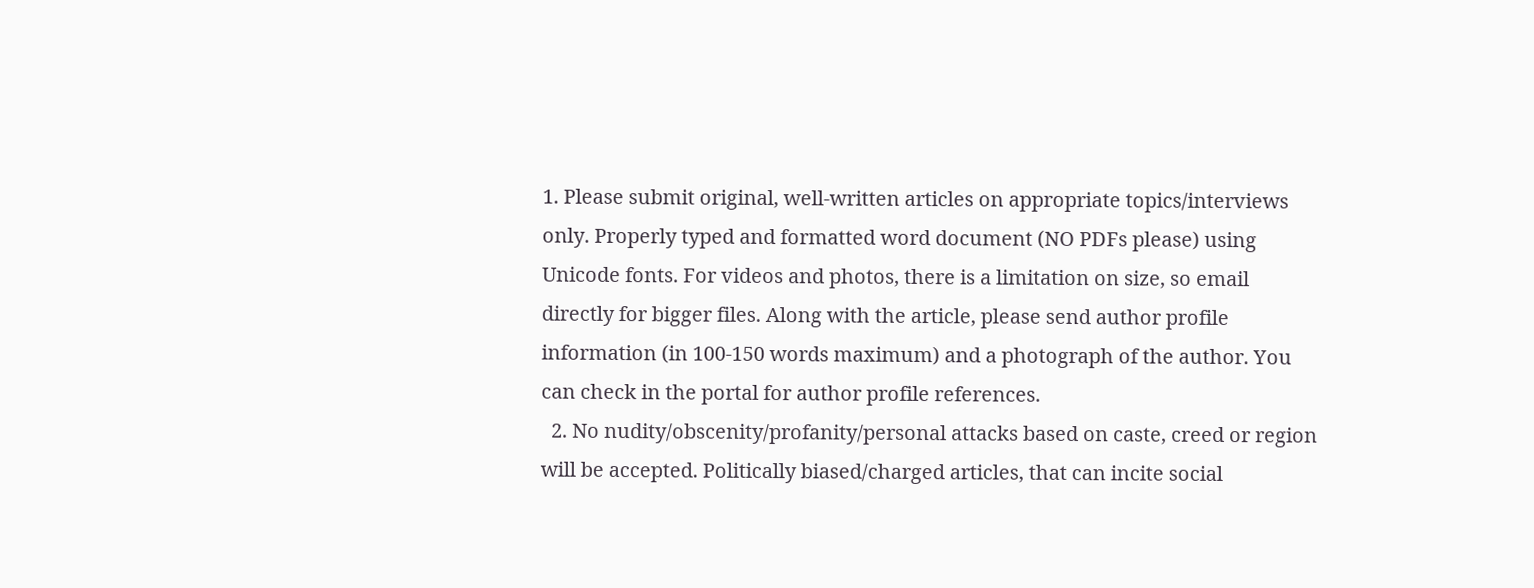1. Please submit original, well-written articles on appropriate topics/interviews only. Properly typed and formatted word document (NO PDFs please) using Unicode fonts. For videos and photos, there is a limitation on size, so email directly for bigger files. Along with the article, please send author profile information (in 100-150 words maximum) and a photograph of the author. You can check in the portal for author profile references.
  2. No nudity/obscenity/profanity/personal attacks based on caste, creed or region will be accepted. Politically biased/charged articles, that can incite social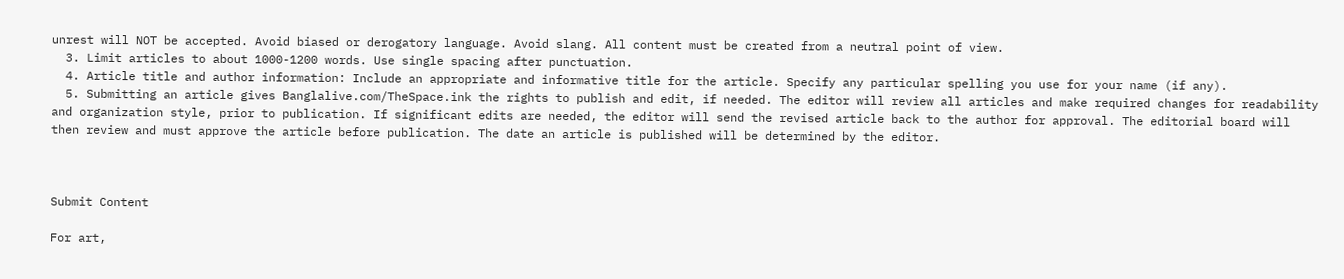unrest will NOT be accepted. Avoid biased or derogatory language. Avoid slang. All content must be created from a neutral point of view.
  3. Limit articles to about 1000-1200 words. Use single spacing after punctuation.
  4. Article title and author information: Include an appropriate and informative title for the article. Specify any particular spelling you use for your name (if any).
  5. Submitting an article gives Banglalive.com/TheSpace.ink the rights to publish and edit, if needed. The editor will review all articles and make required changes for readability and organization style, prior to publication. If significant edits are needed, the editor will send the revised article back to the author for approval. The editorial board will then review and must approve the article before publication. The date an article is published will be determined by the editor.



Submit Content

For art,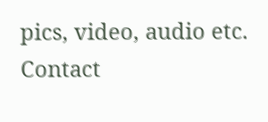pics, video, audio etc. Contact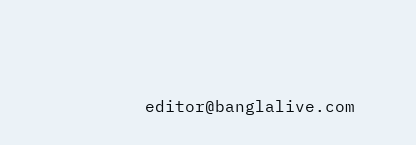editor@banglalive.com